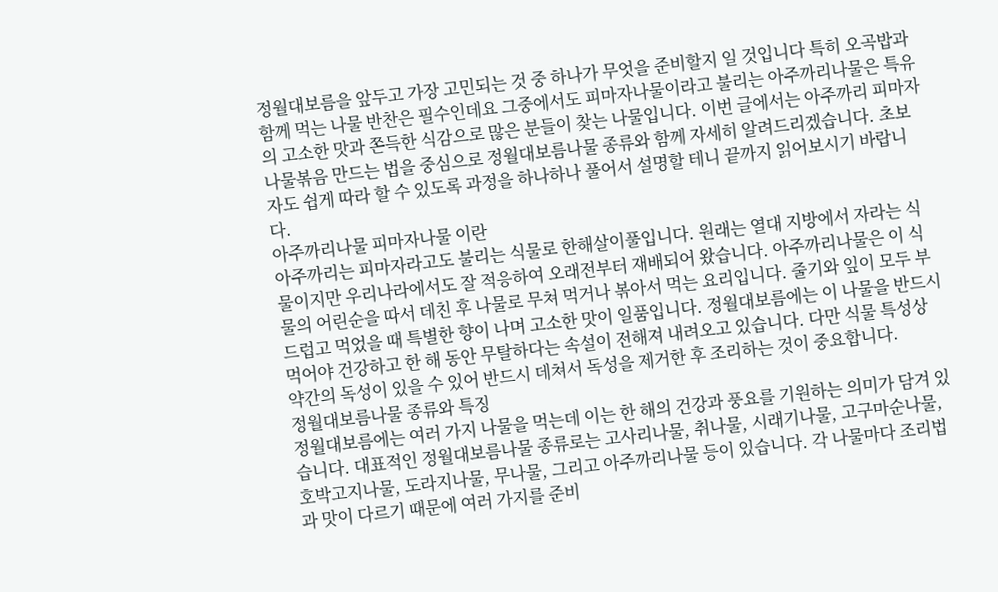정월대보름을 앞두고 가장 고민되는 것 중 하나가 무엇을 준비할지 일 것입니다 특히 오곡밥과 함께 먹는 나물 반찬은 필수인데요 그중에서도 피마자나물이라고 불리는 아주까리나물은 특유의 고소한 맛과 쫀득한 식감으로 많은 분들이 찾는 나물입니다. 이번 글에서는 아주까리 피마자나물볶음 만드는 법을 중심으로 정월대보름나물 종류와 함께 자세히 알려드리겠습니다. 초보자도 쉽게 따라 할 수 있도록 과정을 하나하나 풀어서 설명할 테니 끝까지 읽어보시기 바랍니다.
아주까리나물 피마자나물 이란
아주까리는 피마자라고도 불리는 식물로 한해살이풀입니다. 원래는 열대 지방에서 자라는 식물이지만 우리나라에서도 잘 적응하여 오래전부터 재배되어 왔습니다. 아주까리나물은 이 식물의 어린순을 따서 데친 후 나물로 무쳐 먹거나 볶아서 먹는 요리입니다. 줄기와 잎이 모두 부드럽고 먹었을 때 특별한 향이 나며 고소한 맛이 일품입니다. 정월대보름에는 이 나물을 반드시 먹어야 건강하고 한 해 동안 무탈하다는 속설이 전해져 내려오고 있습니다. 다만 식물 특성상 약간의 독성이 있을 수 있어 반드시 데쳐서 독성을 제거한 후 조리하는 것이 중요합니다.
정월대보름나물 종류와 특징
정월대보름에는 여러 가지 나물을 먹는데 이는 한 해의 건강과 풍요를 기원하는 의미가 담겨 있습니다. 대표적인 정월대보름나물 종류로는 고사리나물, 취나물, 시래기나물, 고구마순나물, 호박고지나물, 도라지나물, 무나물, 그리고 아주까리나물 등이 있습니다. 각 나물마다 조리법과 맛이 다르기 때문에 여러 가지를 준비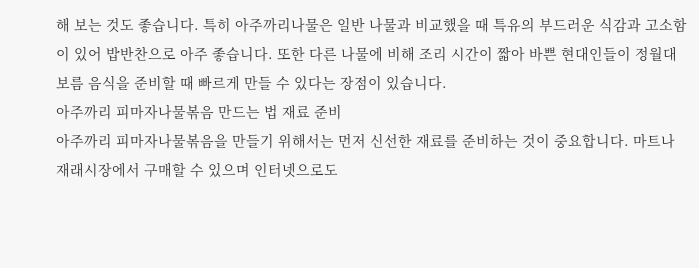해 보는 것도 좋습니다. 특히 아주까리나물은 일반 나물과 비교했을 때 특유의 부드러운 식감과 고소함이 있어 밥반찬으로 아주 좋습니다. 또한 다른 나물에 비해 조리 시간이 짧아 바쁜 현대인들이 정월대보름 음식을 준비할 때 빠르게 만들 수 있다는 장점이 있습니다.
아주까리 피마자나물볶음 만드는 법 재료 준비
아주까리 피마자나물볶음을 만들기 위해서는 먼저 신선한 재료를 준비하는 것이 중요합니다. 마트나 재래시장에서 구매할 수 있으며 인터넷으로도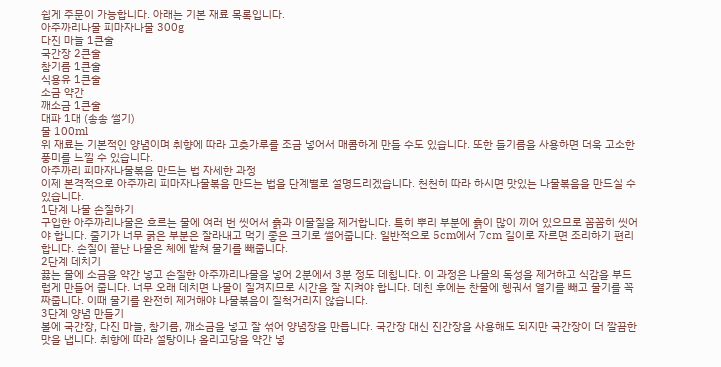쉽게 주문이 가능합니다. 아래는 기본 재료 목록입니다.
아주까리나물 피마자나물 300g
다진 마늘 1큰술
국간장 2큰술
참기름 1큰술
식용유 1큰술
소금 약간
깨소금 1큰술
대파 1대 (송송 썰기)
물 100ml
위 재료는 기본적인 양념이며 취향에 따라 고춧가루를 조금 넣어서 매콤하게 만들 수도 있습니다. 또한 들기름을 사용하면 더욱 고소한 풍미를 느낄 수 있습니다.
아주까리 피마자나물볶음 만드는 법 자세한 과정
이제 본격적으로 아주까리 피마자나물볶음 만드는 법을 단계별로 설명드리겠습니다. 천천히 따라 하시면 맛있는 나물볶음을 만드실 수 있습니다.
1단계 나물 손질하기
구입한 아주까리나물은 흐르는 물에 여러 번 씻어서 흙과 이물질을 제거합니다. 특히 뿌리 부분에 흙이 많이 끼어 있으므로 꼼꼼히 씻어야 합니다. 줄기가 너무 굵은 부분은 잘라내고 먹기 좋은 크기로 썰어줍니다. 일반적으로 5cm에서 7cm 길이로 자르면 조리하기 편리합니다. 손질이 끝난 나물은 체에 밭쳐 물기를 빼줍니다.
2단계 데치기
끓는 물에 소금을 약간 넣고 손질한 아주까리나물을 넣어 2분에서 3분 정도 데칩니다. 이 과정은 나물의 독성을 제거하고 식감을 부드럽게 만들어 줍니다. 너무 오래 데치면 나물이 질겨지므로 시간을 잘 지켜야 합니다. 데친 후에는 찬물에 헹궈서 열기를 빼고 물기를 꼭 짜줍니다. 이때 물기를 완전히 제거해야 나물볶음이 질척거리지 않습니다.
3단계 양념 만들기
볼에 국간장, 다진 마늘, 참기름, 깨소금을 넣고 잘 섞어 양념장을 만듭니다. 국간장 대신 진간장을 사용해도 되지만 국간장이 더 깔끔한 맛을 냅니다. 취향에 따라 설탕이나 올리고당을 약간 넣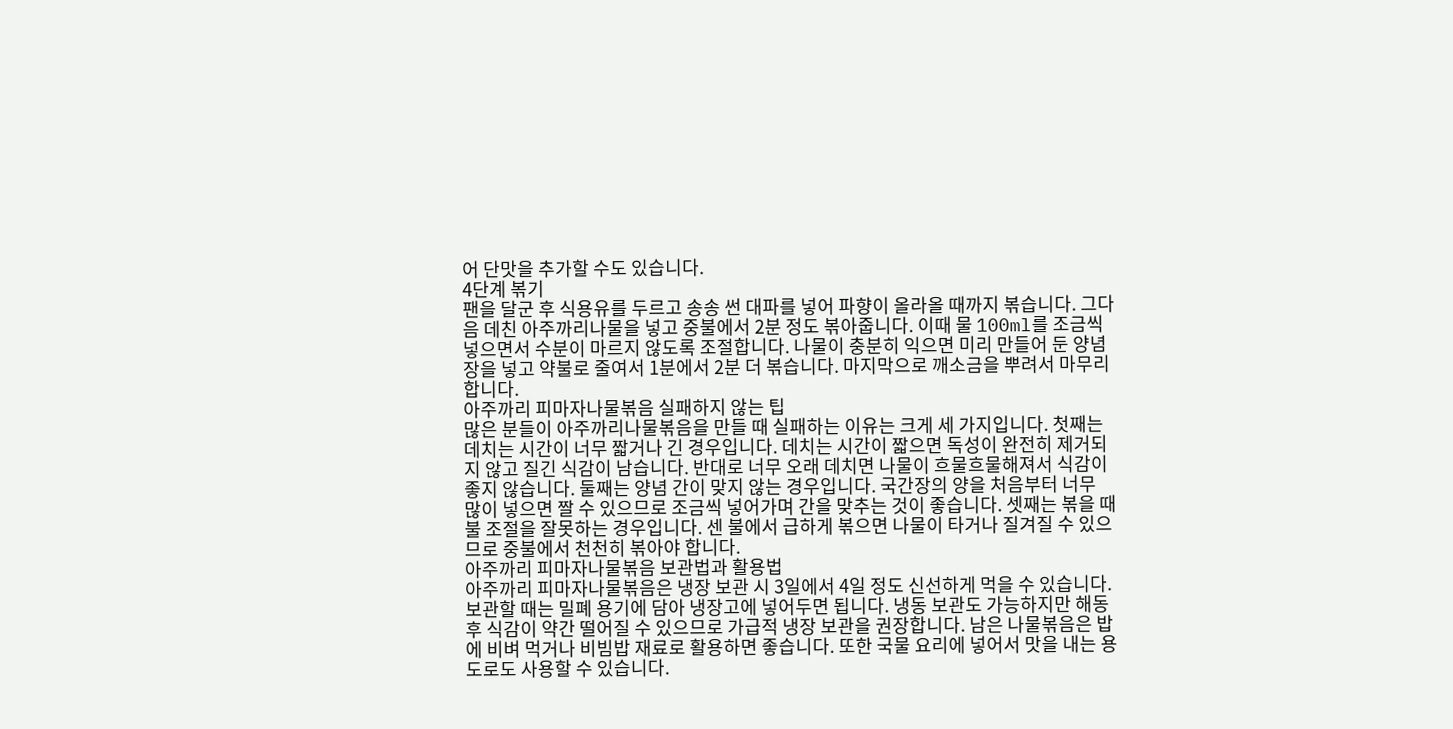어 단맛을 추가할 수도 있습니다.
4단계 볶기
팬을 달군 후 식용유를 두르고 송송 썬 대파를 넣어 파향이 올라올 때까지 볶습니다. 그다음 데친 아주까리나물을 넣고 중불에서 2분 정도 볶아줍니다. 이때 물 100ml를 조금씩 넣으면서 수분이 마르지 않도록 조절합니다. 나물이 충분히 익으면 미리 만들어 둔 양념장을 넣고 약불로 줄여서 1분에서 2분 더 볶습니다. 마지막으로 깨소금을 뿌려서 마무리합니다.
아주까리 피마자나물볶음 실패하지 않는 팁
많은 분들이 아주까리나물볶음을 만들 때 실패하는 이유는 크게 세 가지입니다. 첫째는 데치는 시간이 너무 짧거나 긴 경우입니다. 데치는 시간이 짧으면 독성이 완전히 제거되지 않고 질긴 식감이 남습니다. 반대로 너무 오래 데치면 나물이 흐물흐물해져서 식감이 좋지 않습니다. 둘째는 양념 간이 맞지 않는 경우입니다. 국간장의 양을 처음부터 너무 많이 넣으면 짤 수 있으므로 조금씩 넣어가며 간을 맞추는 것이 좋습니다. 셋째는 볶을 때 불 조절을 잘못하는 경우입니다. 센 불에서 급하게 볶으면 나물이 타거나 질겨질 수 있으므로 중불에서 천천히 볶아야 합니다.
아주까리 피마자나물볶음 보관법과 활용법
아주까리 피마자나물볶음은 냉장 보관 시 3일에서 4일 정도 신선하게 먹을 수 있습니다. 보관할 때는 밀폐 용기에 담아 냉장고에 넣어두면 됩니다. 냉동 보관도 가능하지만 해동 후 식감이 약간 떨어질 수 있으므로 가급적 냉장 보관을 권장합니다. 남은 나물볶음은 밥에 비벼 먹거나 비빔밥 재료로 활용하면 좋습니다. 또한 국물 요리에 넣어서 맛을 내는 용도로도 사용할 수 있습니다.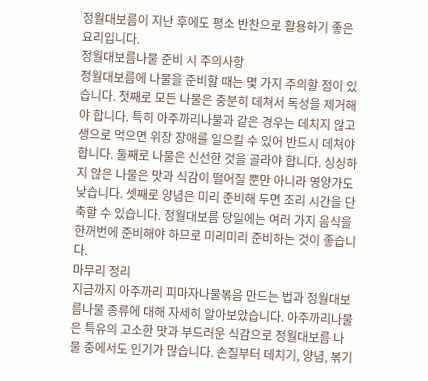정월대보름이 지난 후에도 평소 반찬으로 활용하기 좋은 요리입니다.
정월대보름나물 준비 시 주의사항
정월대보름에 나물을 준비할 때는 몇 가지 주의할 점이 있습니다. 첫째로 모든 나물은 충분히 데쳐서 독성을 제거해야 합니다. 특히 아주까리나물과 같은 경우는 데치지 않고 생으로 먹으면 위장 장애를 일으킬 수 있어 반드시 데쳐야 합니다. 둘째로 나물은 신선한 것을 골라야 합니다. 싱싱하지 않은 나물은 맛과 식감이 떨어질 뿐만 아니라 영양가도 낮습니다. 셋째로 양념은 미리 준비해 두면 조리 시간을 단축할 수 있습니다. 정월대보름 당일에는 여러 가지 음식을 한꺼번에 준비해야 하므로 미리미리 준비하는 것이 좋습니다.
마무리 정리
지금까지 아주까리 피마자나물볶음 만드는 법과 정월대보름나물 종류에 대해 자세히 알아보았습니다. 아주까리나물은 특유의 고소한 맛과 부드러운 식감으로 정월대보름 나물 중에서도 인기가 많습니다. 손질부터 데치기, 양념, 볶기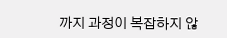까지 과정이 복잡하지 않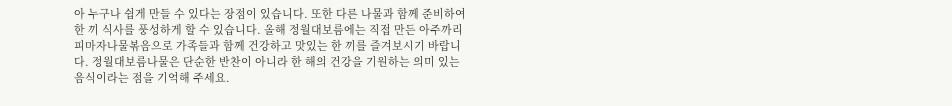아 누구나 쉽게 만들 수 있다는 장점이 있습니다. 또한 다른 나물과 함께 준비하여 한 끼 식사를 풍성하게 할 수 있습니다. 올해 정월대보름에는 직접 만든 아주까리 피마자나물볶음으로 가족들과 함께 건강하고 맛있는 한 끼를 즐겨보시기 바랍니다. 정월대보름나물은 단순한 반찬이 아니라 한 해의 건강을 기원하는 의미 있는 음식이라는 점을 기억해 주세요.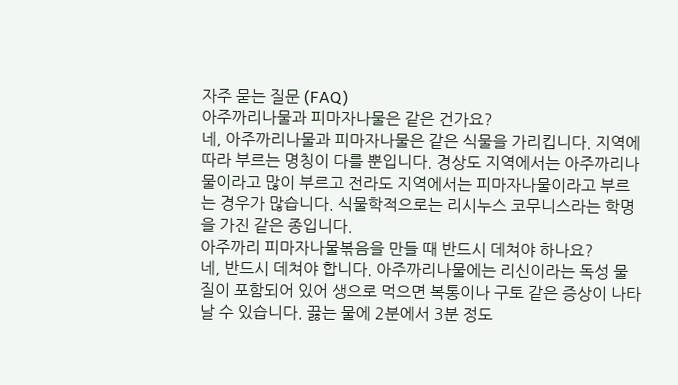자주 묻는 질문 (FAQ)
아주까리나물과 피마자나물은 같은 건가요?
네, 아주까리나물과 피마자나물은 같은 식물을 가리킵니다. 지역에 따라 부르는 명칭이 다를 뿐입니다. 경상도 지역에서는 아주까리나물이라고 많이 부르고 전라도 지역에서는 피마자나물이라고 부르는 경우가 많습니다. 식물학적으로는 리시누스 코무니스라는 학명을 가진 같은 종입니다.
아주까리 피마자나물볶음을 만들 때 반드시 데쳐야 하나요?
네, 반드시 데쳐야 합니다. 아주까리나물에는 리신이라는 독성 물질이 포함되어 있어 생으로 먹으면 복통이나 구토 같은 증상이 나타날 수 있습니다. 끓는 물에 2분에서 3분 정도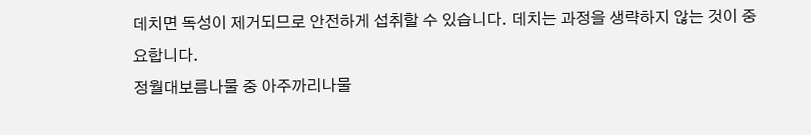데치면 독성이 제거되므로 안전하게 섭취할 수 있습니다. 데치는 과정을 생략하지 않는 것이 중요합니다.
정월대보름나물 중 아주까리나물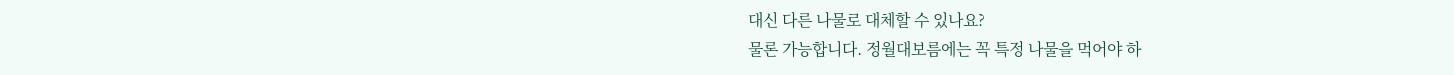대신 다른 나물로 대체할 수 있나요?
물론 가능합니다. 정월대보름에는 꼭 특정 나물을 먹어야 하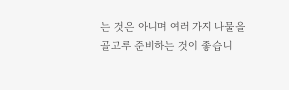는 것은 아니며 여러 가지 나물을 골고루 준비하는 것이 좋습니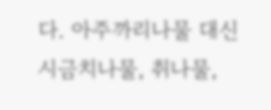다. 아주까리나물 대신 시금치나물, 취나물,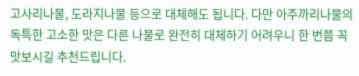고사리나물, 도라지나물 등으로 대체해도 됩니다. 다만 아주까리나물의 독특한 고소한 맛은 다른 나물로 완전히 대체하기 어려우니 한 번쯤 꼭 맛보시길 추천드립니다.